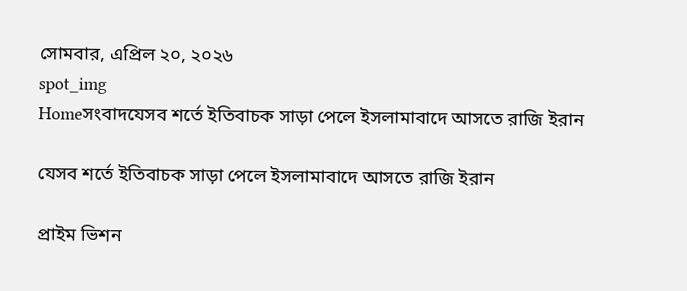সোমবার, এপ্রিল ২০, ২০২৬
spot_img
Homeসংবাদযেসব শর্তে ইতিবাচক সাড়া পেলে ইসলামাবাদে আসতে রাজি ইরান

যেসব শর্তে ইতিবাচক সাড়া পেলে ইসলামাবাদে আসতে রাজি ইরান

প্রাইম ভিশন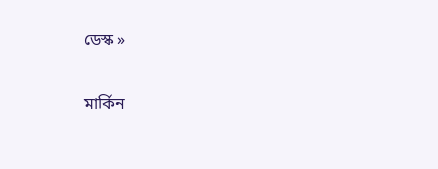ডেস্ক »

মার্কিন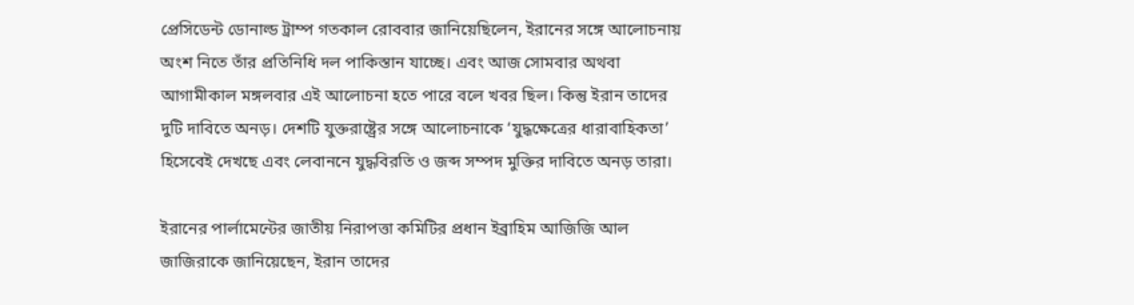প্রেসিডেন্ট ডোনাল্ড ট্রাম্প গতকাল রোববার জানিয়েছিলেন, ইরানের সঙ্গে আলোচনায় অংশ নিতে তাঁর প্রতিনিধি দল পাকিস্তান যাচ্ছে। এবং আজ সোমবার অথবা আগামীকাল মঙ্গলবার এই আলোচনা হতে পারে বলে খবর ছিল। কিন্তু ইরান তাদের দুটি দাবিতে অনড়। দেশটি যুক্তরাষ্ট্রের সঙ্গে আলোচনাকে ‘যুদ্ধক্ষেত্রের ধারাবাহিকতা’ হিসেবেই দেখছে এবং লেবাননে যুদ্ধবিরতি ও জব্দ সম্পদ মুক্তির দাবিতে অনড় তারা।

ইরানের পার্লামেন্টের জাতীয় নিরাপত্তা কমিটির প্রধান ইব্রাহিম আজিজি আল জাজিরাকে জানিয়েছেন, ইরান তাদের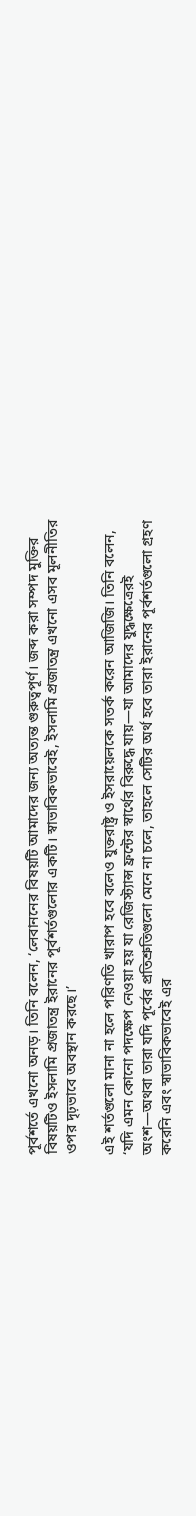পূর্বশর্তে এখনো অনড়। তিনি বলেন, ‘লেবাননের বিষয়টি আমাদের জন্য অত্যন্ত গুরুত্বপূর্ণ। জব্দ করা সম্পদ মুক্তির বিষয়টিও ইসলামি প্রজাতন্ত্র ইরানের পূর্বশর্তগুলোর একটি। স্বাভাবিকভাবেই, ইসলামি প্রজাতন্ত্র এখনো এসব মূলনীতির ওপর দৃঢ়ভাবে অবস্থান করছে।’

এই শর্তগুলো মানা না হলে পরিণতি খারাপ হবে বলেও যুক্তরাষ্ট্র ও ইসরায়েলকে সতর্ক করেন আজিজি। তিনি বলেন, ‘যদি এমন কোনো পদক্ষেপ নেওয়া হয় যা রেজিস্ট্যান্স ফ্রন্টের স্বার্থের বিরুদ্ধে যায়—যা আমাদের যুদ্ধক্ষেত্রেরই অংশ—অথবা তারা যদি পূর্বের প্রতিশ্রুতিগুলো মেনে না চলে, তাহলে সেটির অর্থ হবে তারা ইরানের পূর্বশর্তগুলো গ্রহণ করেনি এবং স্বাভাবিকভাবেই এর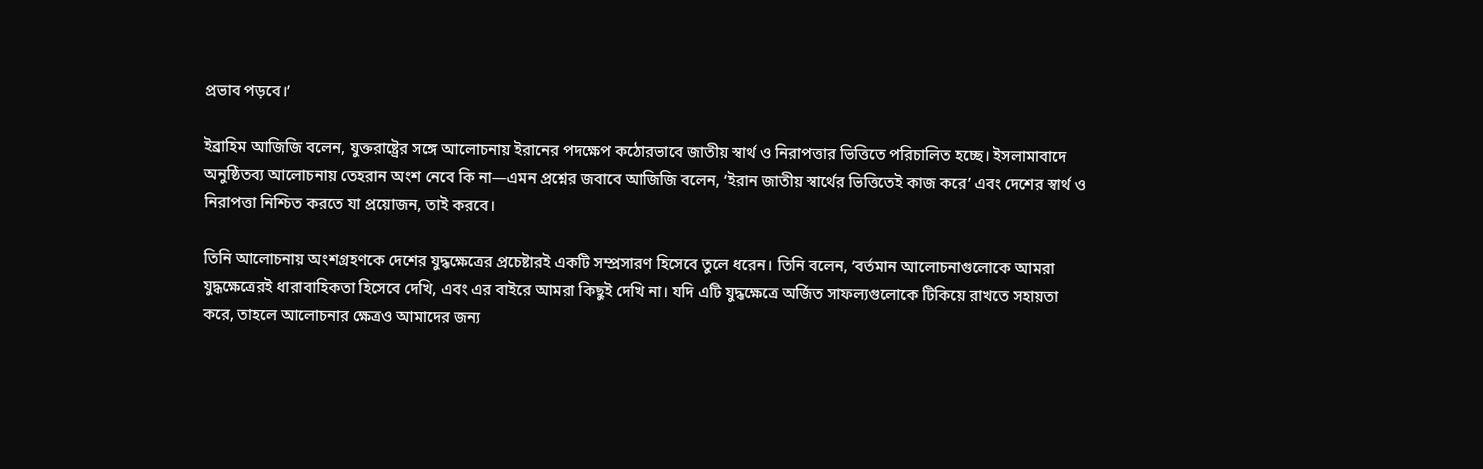প্রভাব পড়বে।’

ইব্রাহিম আজিজি বলেন, যুক্তরাষ্ট্রের সঙ্গে আলোচনায় ইরানের পদক্ষেপ কঠোরভাবে জাতীয় স্বার্থ ও নিরাপত্তার ভিত্তিতে পরিচালিত হচ্ছে। ইসলামাবাদে অনুষ্ঠিতব্য আলোচনায় তেহরান অংশ নেবে কি না—এমন প্রশ্নের জবাবে আজিজি বলেন, ‘ইরান জাতীয় স্বার্থের ভিত্তিতেই কাজ করে’ এবং দেশের স্বার্থ ও নিরাপত্তা নিশ্চিত করতে যা প্রয়োজন, তাই করবে।

তিনি আলোচনায় অংশগ্রহণকে দেশের যুদ্ধক্ষেত্রের প্রচেষ্টারই একটি সম্প্রসারণ হিসেবে তুলে ধরেন। তিনি বলেন, ‘বর্তমান আলোচনাগুলোকে আমরা যুদ্ধক্ষেত্রেরই ধারাবাহিকতা হিসেবে দেখি, এবং এর বাইরে আমরা কিছুই দেখি না। যদি এটি যুদ্ধক্ষেত্রে অর্জিত সাফল্যগুলোকে টিকিয়ে রাখতে সহায়তা করে, তাহলে আলোচনার ক্ষেত্রও আমাদের জন্য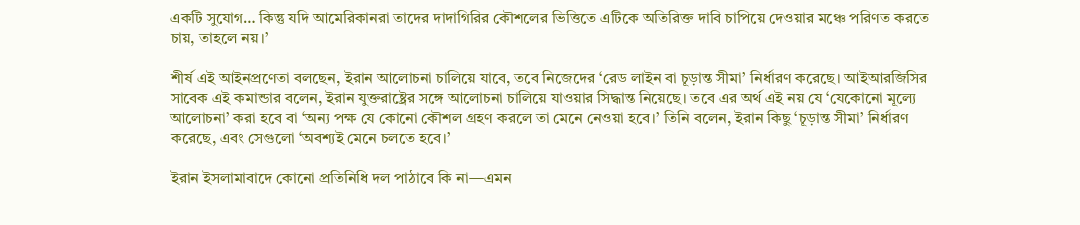একটি সুযোগ… কিন্তু যদি আমেরিকানরা তাদের দাদাগিরির কৌশলের ভিত্তিতে এটিকে অতিরিক্ত দাবি চাপিয়ে দেওয়ার মঞ্চে পরিণত করতে চায়, তাহলে নয়।’

শীর্ষ এই আইনপ্রণেতা বলছেন, ইরান আলোচনা চালিয়ে যাবে, তবে নিজেদের ‘রেড লাইন বা চূড়ান্ত সীমা’ নির্ধারণ করেছে। আইআরজিসির সাবেক এই কমান্ডার বলেন, ইরান যুক্তরাষ্ট্রের সঙ্গে আলোচনা চালিয়ে যাওয়ার সিদ্ধান্ত নিয়েছে। তবে এর অর্থ এই নয় যে ‘যেকোনো মূল্যে আলোচনা’ করা হবে বা ‘অন্য পক্ষ যে কোনো কৌশল গ্রহণ করলে তা মেনে নেওয়া হবে।’ তিনি বলেন, ইরান কিছু ‘চূড়ান্ত সীমা’ নির্ধারণ করেছে, এবং সেগুলো ‘অবশ্যই মেনে চলতে হবে।’

ইরান ইসলামাবাদে কোনো প্রতিনিধি দল পাঠাবে কি না—এমন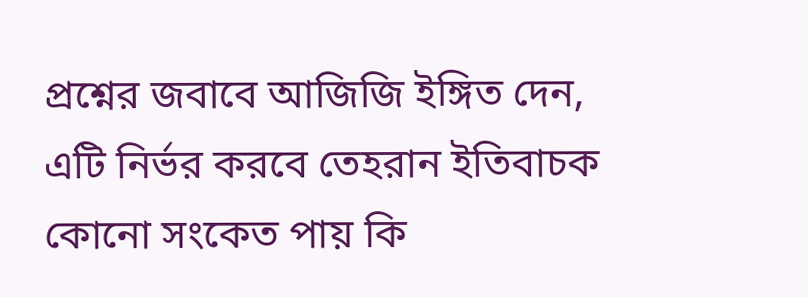প্রশ্নের জবাবে আজিজি ইঙ্গিত দেন, এটি নির্ভর করবে তেহরান ইতিবাচক কোনো সংকেত পায় কি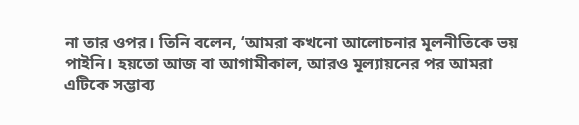না তার ওপর। তিনি বলেন, ‘আমরা কখনো আলোচনার মূলনীতিকে ভয় পাইনি। হয়তো আজ বা আগামীকাল, আরও মূল্যায়নের পর আমরা এটিকে সম্ভাব্য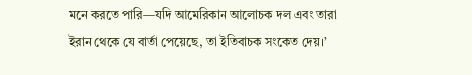মনে করতে পারি—যদি আমেরিকান আলোচক দল এবং তারা ইরান থেকে যে বার্তা পেয়েছে, তা ইতিবাচক সংকেত দেয়।’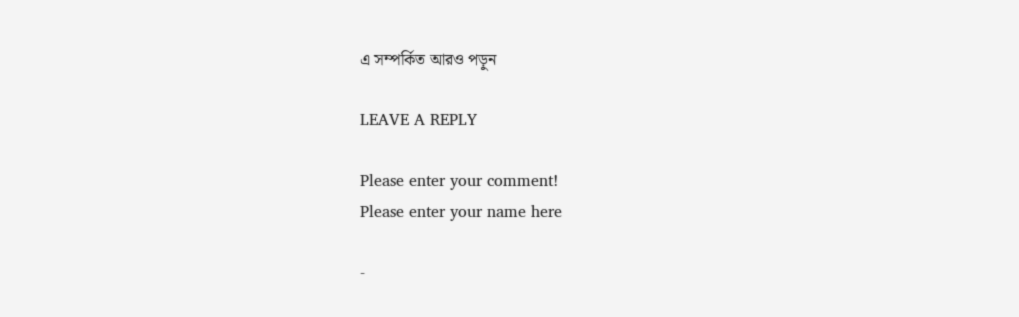এ সম্পর্কিত আরও পড়ুন

LEAVE A REPLY

Please enter your comment!
Please enter your name here

-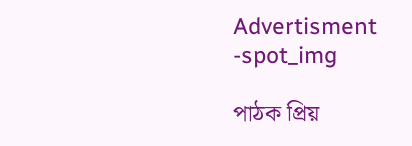Advertisment -spot_img

পাঠক প্রিয়